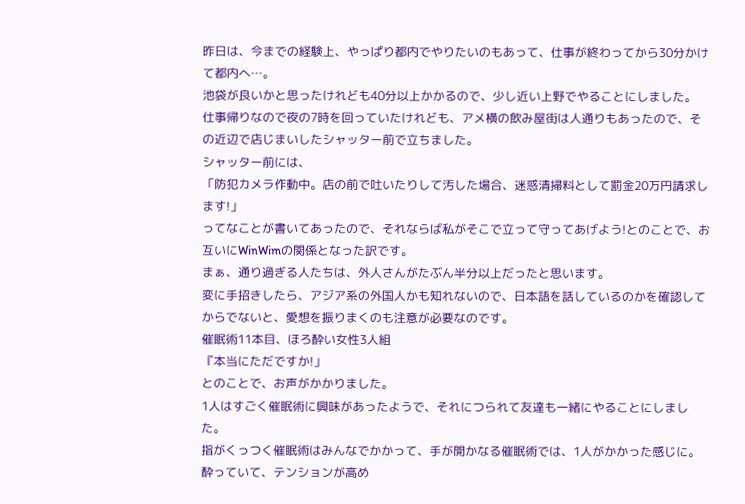昨日は、今までの経験上、やっぱり都内でやりたいのもあって、仕事が終わってから30分かけて都内へ…。
池袋が良いかと思ったけれども40分以上かかるので、少し近い上野でやることにしました。
仕事帰りなので夜の7時を回っていたけれども、アメ横の飲み屋街は人通りもあったので、その近辺で店じまいしたシャッター前で立ちました。
シャッター前には、
「防犯カメラ作動中。店の前で吐いたりして汚した場合、迷惑清掃料として罰金20万円請求します!」
ってなことが書いてあったので、それならば私がそこで立って守ってあげよう!とのことで、お互いにWinWimの関係となった訳です。
まぁ、通り過ぎる人たちは、外人さんがたぶん半分以上だったと思います。
変に手招きしたら、アジア系の外国人かも知れないので、日本語を話しているのかを確認してからでないと、愛想を振りまくのも注意が必要なのです。
催眠術11本目、ほろ酔い女性3人組
『本当にただですか!」
とのことで、お声がかかりました。
1人はすごく催眠術に興味があったようで、それにつられて友達も一緒にやることにしました。
指がくっつく催眠術はみんなでかかって、手が開かなる催眠術では、1人がかかった感じに。
酔っていて、テンションが高め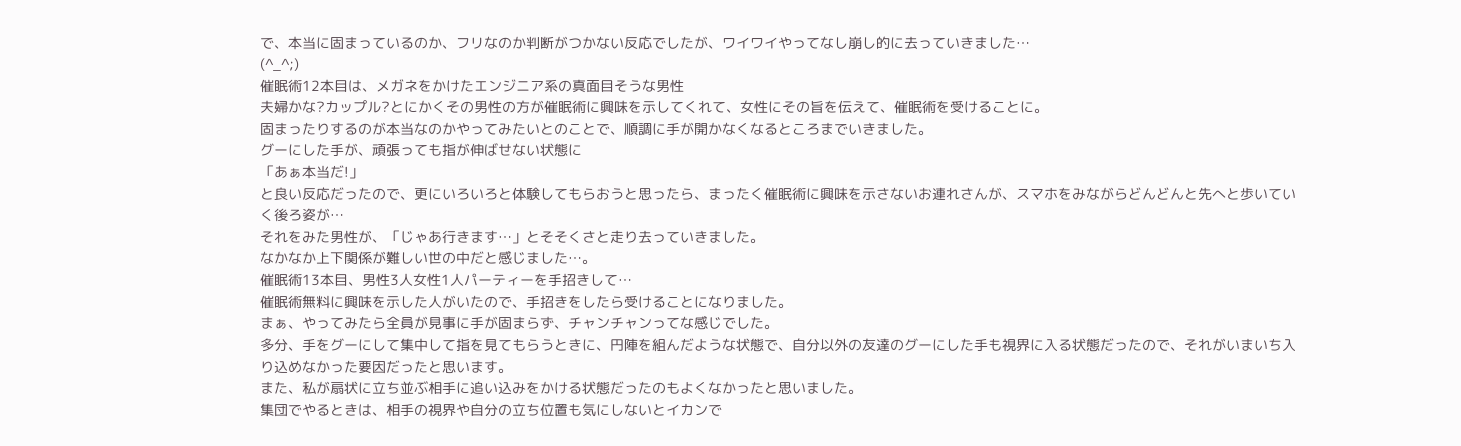で、本当に固まっているのか、フリなのか判断がつかない反応でしたが、ワイワイやってなし崩し的に去っていきました…
(^_^;)
催眠術12本目は、メガネをかけたエンジニア系の真面目そうな男性
夫婦かな?カップル?とにかくその男性の方が催眠術に興味を示してくれて、女性にその旨を伝えて、催眠術を受けることに。
固まったりするのが本当なのかやってみたいとのことで、順調に手が開かなくなるところまでいきました。
グーにした手が、頑張っても指が伸ばせない状態に
「あぁ本当だ!」
と良い反応だったので、更にいろいろと体験してもらおうと思ったら、まったく催眠術に興味を示さないお連れさんが、スマホをみながらどんどんと先へと歩いていく後ろ姿が…
それをみた男性が、「じゃあ行きます…」とそそくさと走り去っていきました。
なかなか上下関係が難しい世の中だと感じました…。
催眠術13本目、男性3人女性1人パーティーを手招きして…
催眠術無料に興味を示した人がいたので、手招きをしたら受けることになりました。
まぁ、やってみたら全員が見事に手が固まらず、チャンチャンってな感じでした。
多分、手をグーにして集中して指を見てもらうときに、円陣を組んだような状態で、自分以外の友達のグーにした手も視界に入る状態だったので、それがいまいち入り込めなかった要因だったと思います。
また、私が扇状に立ち並ぶ相手に追い込みをかける状態だったのもよくなかったと思いました。
集団でやるときは、相手の視界や自分の立ち位置も気にしないとイカンで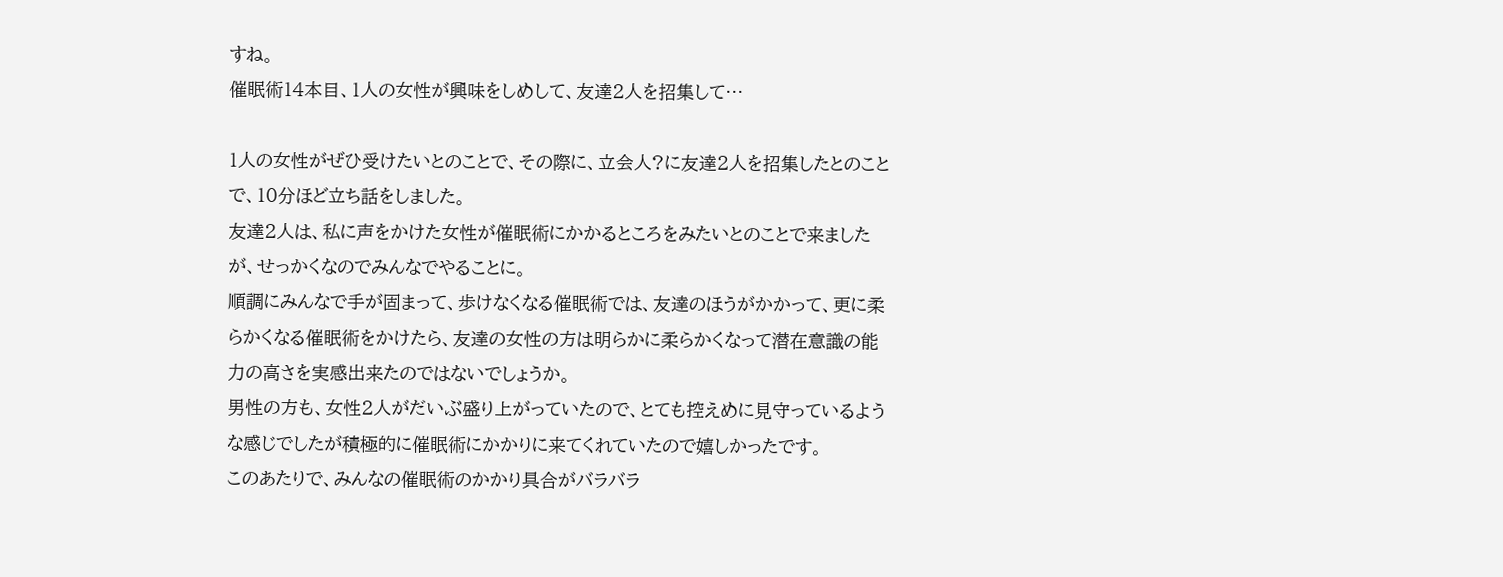すね。
催眠術14本目、1人の女性が興味をしめして、友達2人を招集して…

1人の女性がぜひ受けたいとのことで、その際に、立会人?に友達2人を招集したとのことで、10分ほど立ち話をしました。
友達2人は、私に声をかけた女性が催眠術にかかるところをみたいとのことで来ましたが、せっかくなのでみんなでやることに。
順調にみんなで手が固まって、歩けなくなる催眠術では、友達のほうがかかって、更に柔らかくなる催眠術をかけたら、友達の女性の方は明らかに柔らかくなって潜在意識の能力の高さを実感出来たのではないでしょうか。
男性の方も、女性2人がだいぶ盛り上がっていたので、とても控えめに見守っているような感じでしたが積極的に催眠術にかかりに来てくれていたので嬉しかったです。
このあたりで、みんなの催眠術のかかり具合がバラバラ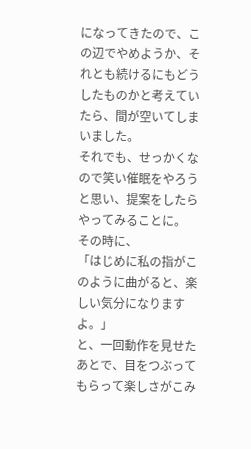になってきたので、この辺でやめようか、それとも続けるにもどうしたものかと考えていたら、間が空いてしまいました。
それでも、せっかくなので笑い催眠をやろうと思い、提案をしたらやってみることに。
その時に、
「はじめに私の指がこのように曲がると、楽しい気分になりますよ。」
と、一回動作を見せたあとで、目をつぶってもらって楽しさがこみ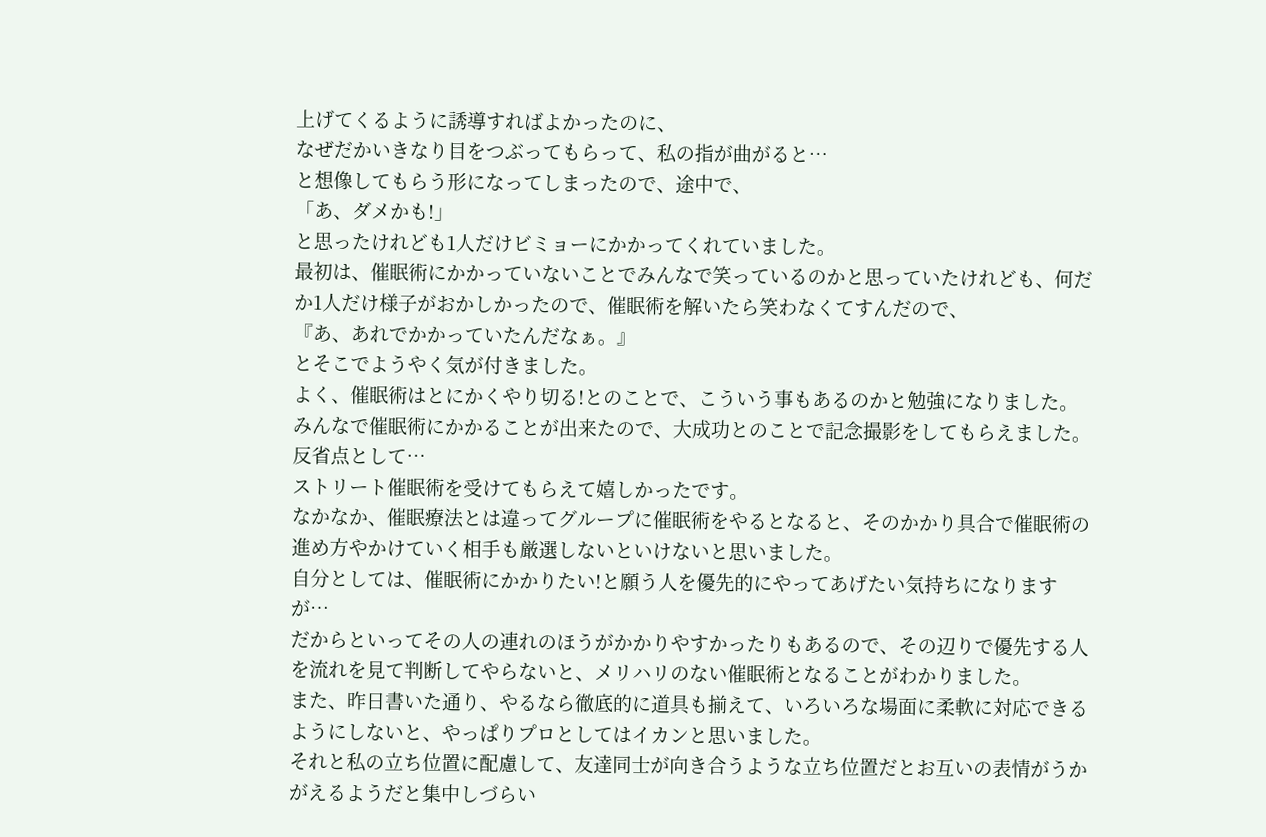上げてくるように誘導すればよかったのに、
なぜだかいきなり目をつぶってもらって、私の指が曲がると…
と想像してもらう形になってしまったので、途中で、
「あ、ダメかも!」
と思ったけれども1人だけビミョーにかかってくれていました。
最初は、催眠術にかかっていないことでみんなで笑っているのかと思っていたけれども、何だか1人だけ様子がおかしかったので、催眠術を解いたら笑わなくてすんだので、
『あ、あれでかかっていたんだなぁ。』
とそこでようやく気が付きました。
よく、催眠術はとにかくやり切る!とのことで、こういう事もあるのかと勉強になりました。
みんなで催眠術にかかることが出来たので、大成功とのことで記念撮影をしてもらえました。
反省点として…
ストリート催眠術を受けてもらえて嬉しかったです。
なかなか、催眠療法とは違ってグループに催眠術をやるとなると、そのかかり具合で催眠術の進め方やかけていく相手も厳選しないといけないと思いました。
自分としては、催眠術にかかりたい!と願う人を優先的にやってあげたい気持ちになりますが…
だからといってその人の連れのほうがかかりやすかったりもあるので、その辺りで優先する人を流れを見て判断してやらないと、メリハリのない催眠術となることがわかりました。
また、昨日書いた通り、やるなら徹底的に道具も揃えて、いろいろな場面に柔軟に対応できるようにしないと、やっぱりプロとしてはイカンと思いました。
それと私の立ち位置に配慮して、友達同士が向き合うような立ち位置だとお互いの表情がうかがえるようだと集中しづらい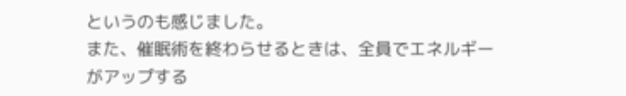というのも感じました。
また、催眠術を終わらせるときは、全員でエネルギーがアップする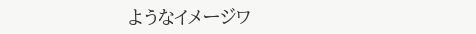ようなイメージワ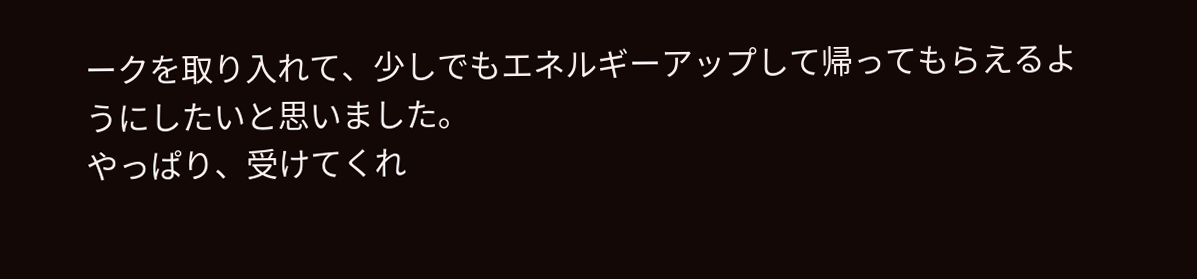ークを取り入れて、少しでもエネルギーアップして帰ってもらえるようにしたいと思いました。
やっぱり、受けてくれ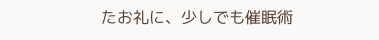たお礼に、少しでも催眠術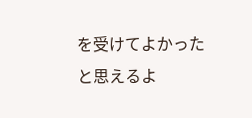を受けてよかったと思えるよ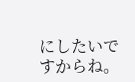にしたいですからね。